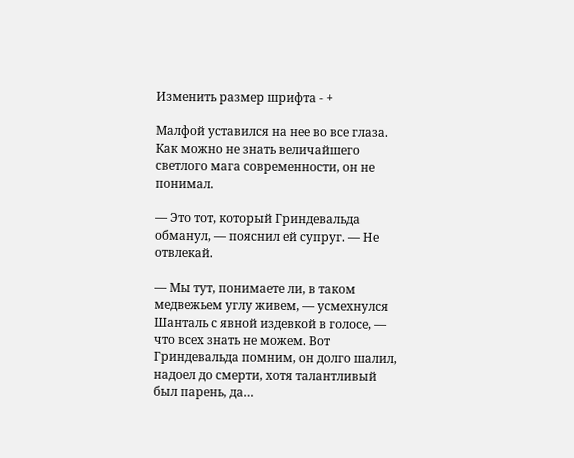Изменить размер шрифта - +

Малфой уставился на нее во все глаза. Как можно не знать величайшего светлого мага современности, он не понимал.

— Это тот, который Гриндевальда обманул, — пояснил ей супруг. — Не отвлекай.

— Мы тут, понимаете ли, в таком медвежьем углу живем, — усмехнулся Шанталь с явной издевкой в голосе, — что всех знать не можем. Вот Гриндевальда помним, он долго шалил, надоел до смерти, хотя талантливый был парень, да…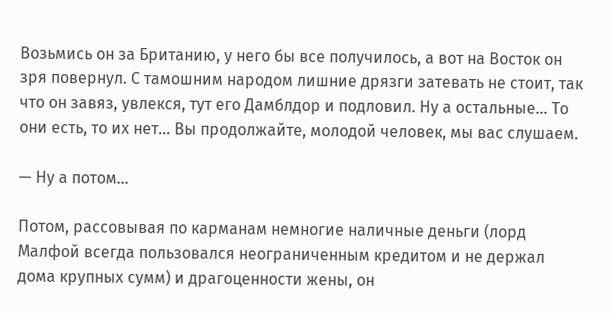Возьмись он за Британию, у него бы все получилось, а вот на Восток он зря повернул. С тамошним народом лишние дрязги затевать не стоит, так что он завяз, увлекся, тут его Дамблдор и подловил. Ну а остальные… То они есть, то их нет… Вы продолжайте, молодой человек, мы вас слушаем.

— Ну а потом…

Потом, рассовывая по карманам немногие наличные деньги (лорд Малфой всегда пользовался неограниченным кредитом и не держал дома крупных сумм) и драгоценности жены, он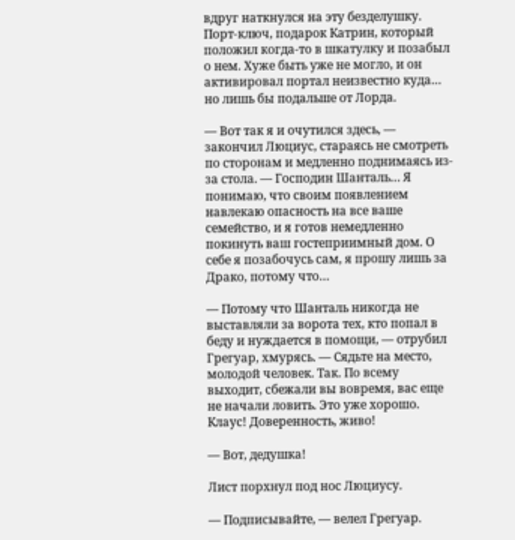вдруг наткнулся на эту безделушку. Порт-ключ, подарок Катрин, который положил когда-то в шкатулку и позабыл о нем. Хуже быть уже не могло, и он активировал портал неизвестно куда… но лишь бы подальше от Лорда.

— Вот так я и очутился здесь, — закончил Люциус, стараясь не смотреть по сторонам и медленно поднимаясь из-за стола. — Господин Шанталь… Я понимаю, что своим появлением навлекаю опасность на все ваше семейство, и я готов немедленно покинуть ваш гостеприимный дом. О себе я позабочусь сам, я прошу лишь за Драко, потому что…

— Потому что Шанталь никогда не выставляли за ворота тех, кто попал в беду и нуждается в помощи, — отрубил Грегуар, хмурясь. — Сядьте на место, молодой человек. Так. По всему выходит, сбежали вы вовремя, вас еще не начали ловить. Это уже хорошо. Клаус! Доверенность, живо!

— Вот, дедушка!

Лист порхнул под нос Люциусу.

— Подписывайте, — велел Грегуар.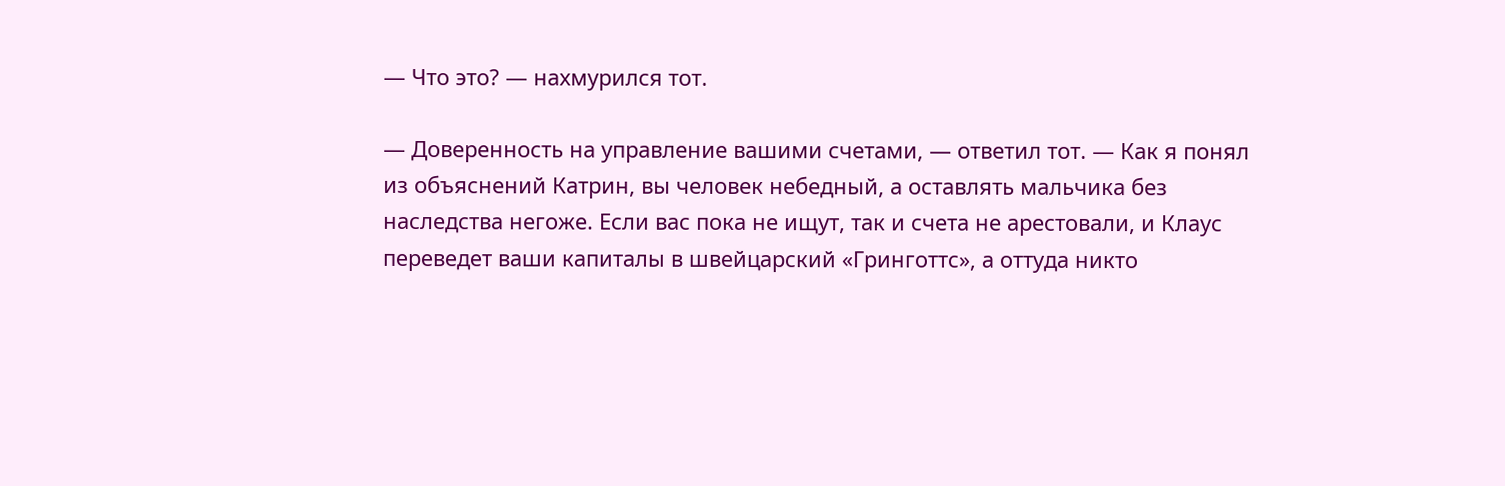— Что это? — нахмурился тот.

— Доверенность на управление вашими счетами, — ответил тот. — Как я понял из объяснений Катрин, вы человек небедный, а оставлять мальчика без наследства негоже. Если вас пока не ищут, так и счета не арестовали, и Клаус переведет ваши капиталы в швейцарский «Гринготтс», а оттуда никто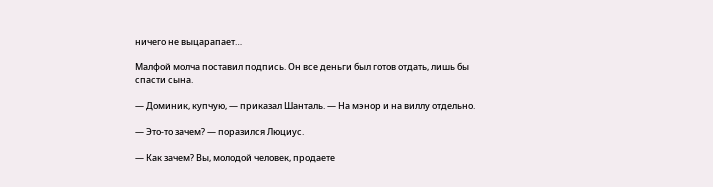ничего не выцарапает…

Малфой молча поставил подпись. Он все деньги был готов отдать, лишь бы спасти сына.

— Доминик, купчую, — приказал Шанталь. — На мэнор и на виллу отдельно.

— Это-то зачем? — поразился Люциус.

— Как зачем? Вы, молодой человек, продаете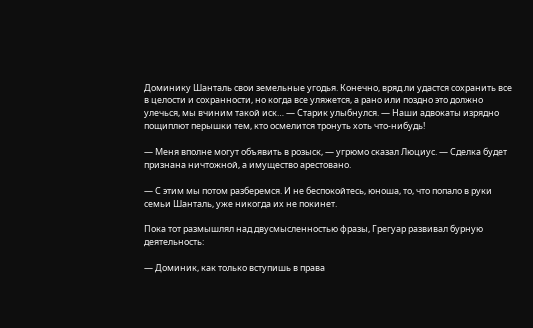Доминику Шанталь свои земельные угодья. Конечно, вряд ли удастся сохранить все в целости и сохранности, но когда все уляжется, а рано или поздно это должно улечься, мы вчиним такой иск… — Старик улыбнулся. — Наши адвокаты изрядно пощиплют перышки тем, кто осмелится тронуть хоть что-нибудь!

— Меня вполне могут объявить в розыск, — угрюмо сказал Люциус. — Сделка будет признана ничтожной, а имущество арестовано.

— С этим мы потом разберемся. И не беспокойтесь, юноша, то, что попало в руки семьи Шанталь, уже никогда их не покинет.

Пока тот размышлял над двусмысленностью фразы, Грегуар развивал бурную деятельность:

— Доминик, как только вступишь в права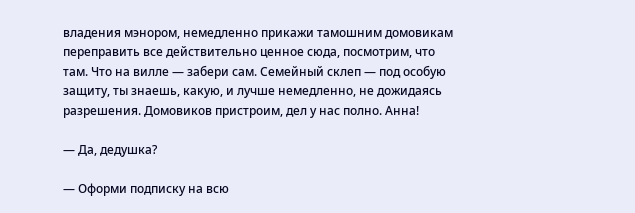владения мэнором, немедленно прикажи тамошним домовикам переправить все действительно ценное сюда, посмотрим, что там. Что на вилле — забери сам. Семейный склеп — под особую защиту, ты знаешь, какую, и лучше немедленно, не дожидаясь разрешения. Домовиков пристроим, дел у нас полно. Анна!

— Да, дедушка?

— Оформи подписку на всю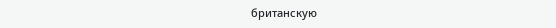британскую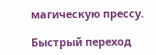магическую прессу.

Быстрый переход